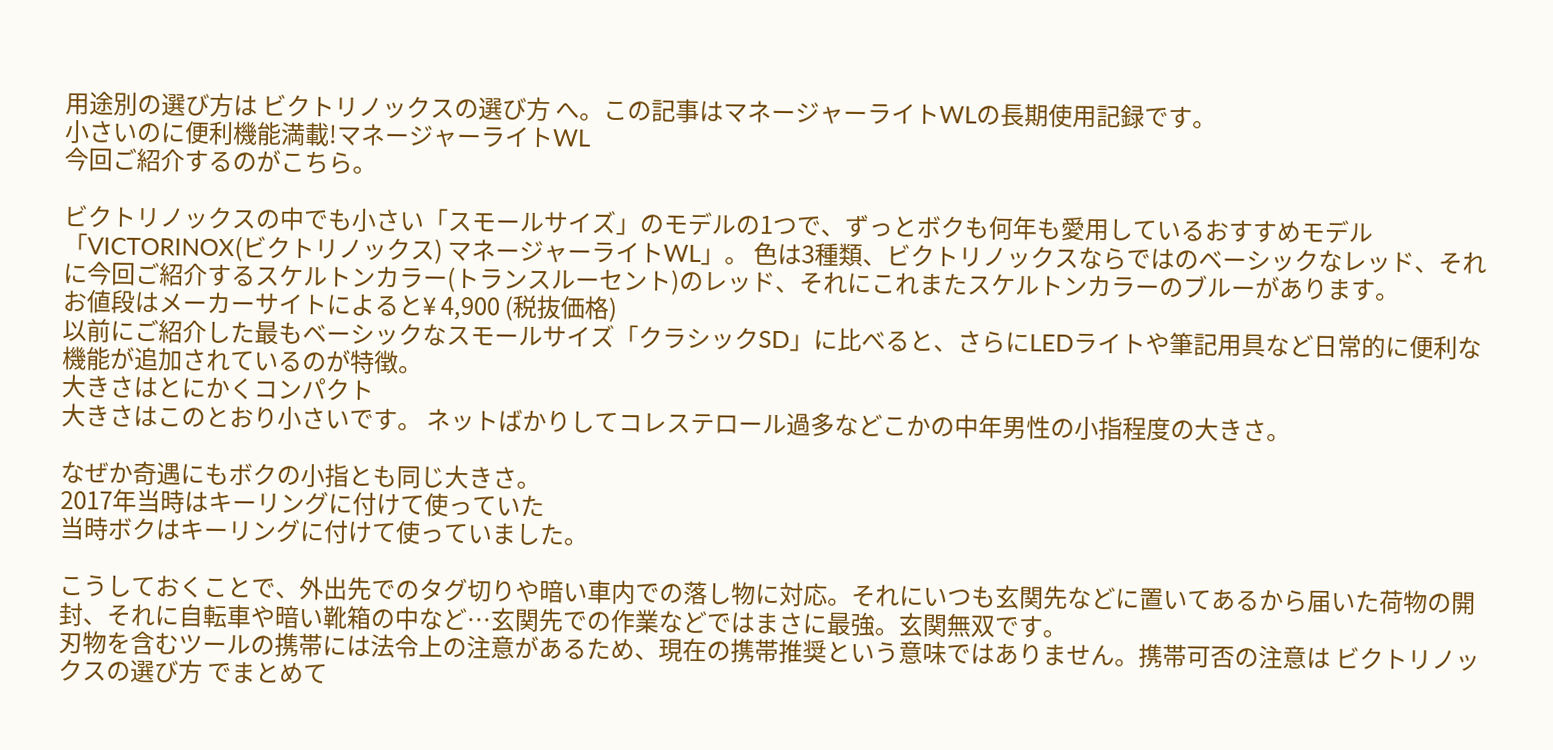用途別の選び方は ビクトリノックスの選び方 へ。この記事はマネージャーライトWLの長期使用記録です。
小さいのに便利機能満載!マネージャーライトWL
今回ご紹介するのがこちら。

ビクトリノックスの中でも小さい「スモールサイズ」のモデルの1つで、ずっとボクも何年も愛用しているおすすめモデル「VICTORINOX(ビクトリノックス) マネージャーライトWL」。 色は3種類、ビクトリノックスならではのベーシックなレッド、それに今回ご紹介するスケルトンカラー(トランスルーセント)のレッド、それにこれまたスケルトンカラーのブルーがあります。
お値段はメーカーサイトによると¥ 4,900 (税抜価格)
以前にご紹介した最もベーシックなスモールサイズ「クラシックSD」に比べると、さらにLEDライトや筆記用具など日常的に便利な機能が追加されているのが特徴。
大きさはとにかくコンパクト
大きさはこのとおり小さいです。 ネットばかりしてコレステロール過多などこかの中年男性の小指程度の大きさ。

なぜか奇遇にもボクの小指とも同じ大きさ。
2017年当時はキーリングに付けて使っていた
当時ボクはキーリングに付けて使っていました。

こうしておくことで、外出先でのタグ切りや暗い車内での落し物に対応。それにいつも玄関先などに置いてあるから届いた荷物の開封、それに自転車や暗い靴箱の中など…玄関先での作業などではまさに最強。玄関無双です。
刃物を含むツールの携帯には法令上の注意があるため、現在の携帯推奨という意味ではありません。携帯可否の注意は ビクトリノックスの選び方 でまとめて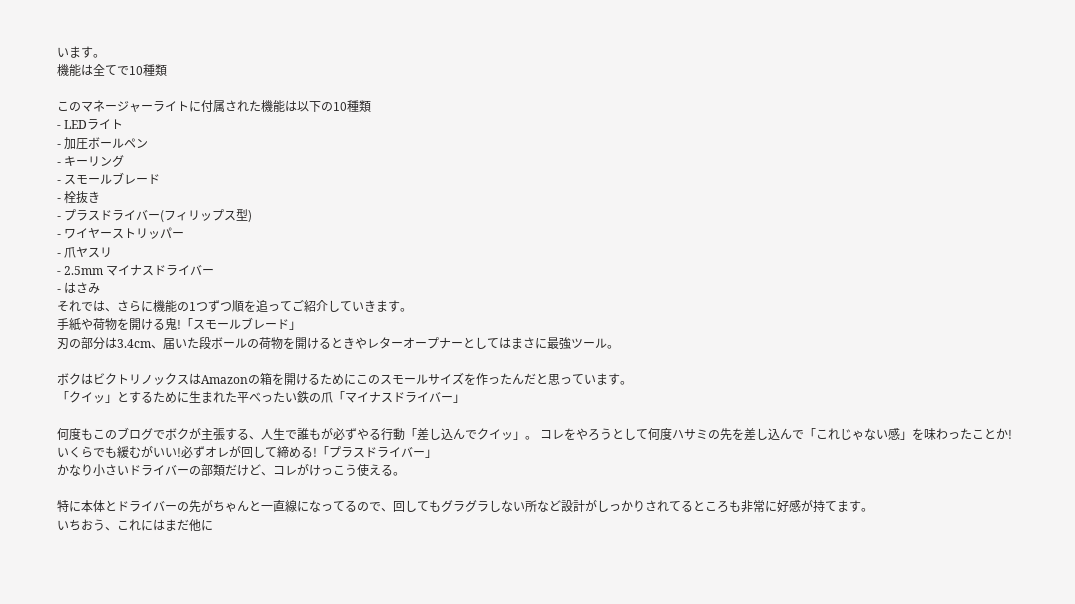います。
機能は全てで10種類

このマネージャーライトに付属された機能は以下の10種類
- LEDライト
- 加圧ボールペン
- キーリング
- スモールブレード
- 栓抜き
- プラスドライバー(フィリップス型)
- ワイヤーストリッパー
- 爪ヤスリ
- 2.5mm マイナスドライバー
- はさみ
それでは、さらに機能の1つずつ順を追ってご紹介していきます。
手紙や荷物を開ける鬼!「スモールブレード」
刃の部分は3.4cm、届いた段ボールの荷物を開けるときやレターオープナーとしてはまさに最強ツール。

ボクはビクトリノックスはAmazonの箱を開けるためにこのスモールサイズを作ったんだと思っています。
「クイッ」とするために生まれた平べったい鉄の爪「マイナスドライバー」

何度もこのブログでボクが主張する、人生で誰もが必ずやる行動「差し込んでクイッ」。 コレをやろうとして何度ハサミの先を差し込んで「これじゃない感」を味わったことか!
いくらでも緩むがいい!必ずオレが回して締める!「プラスドライバー」
かなり小さいドライバーの部類だけど、コレがけっこう使える。

特に本体とドライバーの先がちゃんと一直線になってるので、回してもグラグラしない所など設計がしっかりされてるところも非常に好感が持てます。
いちおう、これにはまだ他に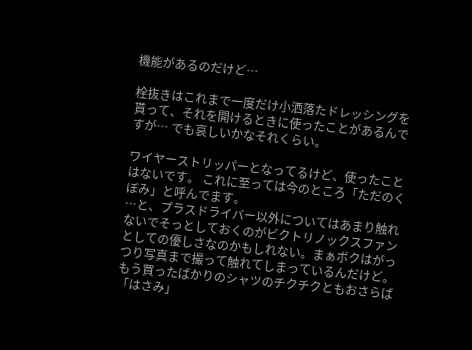機能があるのだけど…

栓抜きはこれまで一度だけ小洒落たドレッシングを貰って、それを開けるときに使ったことがあるんですが… でも哀しいかなそれくらい。

ワイヤーストリッパーとなってるけど、使ったことはないです。 これに至っては今のところ「ただのくぼみ」と呼んでます。
…と、プラスドライバー以外についてはあまり触れないでそっとしておくのがビクトリノックスファンとしての優しさなのかもしれない。まぁボクはがっつり写真まで撮って触れてしまっているんだけど。
もう買ったばかりのシャツのチクチクともおさらば「はさみ」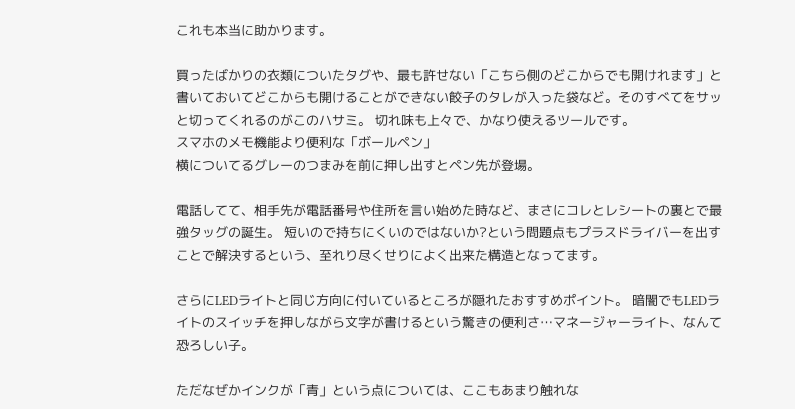これも本当に助かります。

買ったばかりの衣類についたタグや、最も許せない「こちら側のどこからでも開けれます」と書いておいてどこからも開けることができない餃子のタレが入った袋など。そのすべてをサッと切ってくれるのがこのハサミ。 切れ味も上々で、かなり使えるツールです。
スマホのメモ機能より便利な「ボールペン」
横についてるグレーのつまみを前に押し出すとペン先が登場。

電話してて、相手先が電話番号や住所を言い始めた時など、まさにコレとレシートの裏とで最強タッグの誕生。 短いので持ちにくいのではないか?という問題点もプラスドライバーを出すことで解決するという、至れり尽くせりによく出来た構造となってます。

さらにLEDライトと同じ方向に付いているところが隠れたおすすめポイント。 暗闇でもLEDライトのスイッチを押しながら文字が書けるという驚きの便利さ…マネージャーライト、なんて恐ろしい子。

ただなぜかインクが「青」という点については、ここもあまり触れな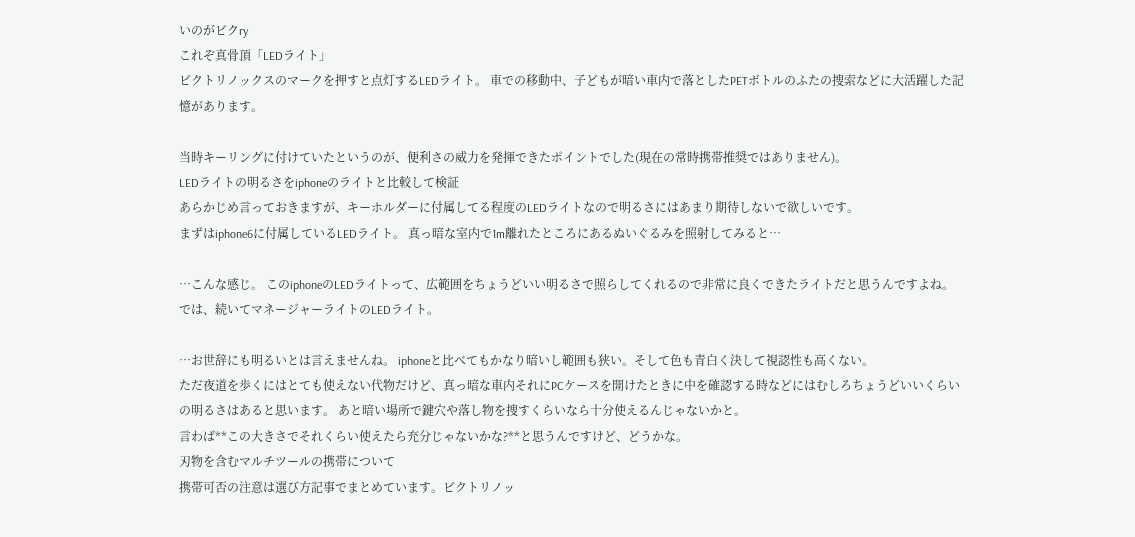いのがビクry
これぞ真骨頂「LEDライト」
ビクトリノックスのマークを押すと点灯するLEDライト。 車での移動中、子どもが暗い車内で落としたPETボトルのふたの捜索などに大活躍した記憶があります。

当時キーリングに付けていたというのが、便利さの威力を発揮できたポイントでした(現在の常時携帯推奨ではありません)。
LEDライトの明るさをiphoneのライトと比較して検証
あらかじめ言っておきますが、キーホルダーに付属してる程度のLEDライトなので明るさにはあまり期待しないで欲しいです。
まずはiphone6に付属しているLEDライト。 真っ暗な室内で1m離れたところにあるぬいぐるみを照射してみると…

…こんな感じ。 このiphoneのLEDライトって、広範囲をちょうどいい明るさで照らしてくれるので非常に良くできたライトだと思うんですよね。
では、続いてマネージャーライトのLEDライト。

…お世辞にも明るいとは言えませんね。 iphoneと比べてもかなり暗いし範囲も狭い。そして色も青白く決して視認性も高くない。
ただ夜道を歩くにはとても使えない代物だけど、真っ暗な車内それにPCケースを開けたときに中を確認する時などにはむしろちょうどいいくらいの明るさはあると思います。 あと暗い場所で鍵穴や落し物を捜すくらいなら十分使えるんじゃないかと。
言わば**この大きさでそれくらい使えたら充分じゃないかな?**と思うんですけど、どうかな。
刃物を含むマルチツールの携帯について
携帯可否の注意は選び方記事でまとめています。ビクトリノッ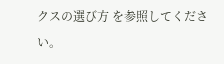クスの選び方 を参照してください。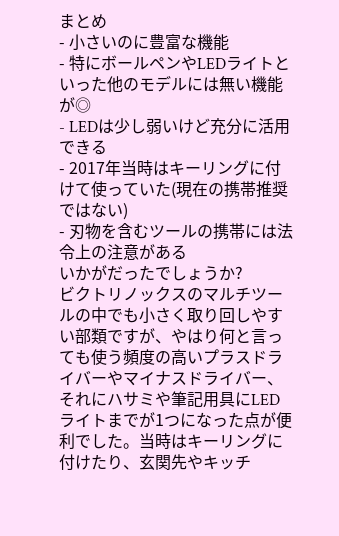まとめ
- 小さいのに豊富な機能
- 特にボールペンやLEDライトといった他のモデルには無い機能が◎
- LEDは少し弱いけど充分に活用できる
- 2017年当時はキーリングに付けて使っていた(現在の携帯推奨ではない)
- 刃物を含むツールの携帯には法令上の注意がある
いかがだったでしょうか?
ビクトリノックスのマルチツールの中でも小さく取り回しやすい部類ですが、やはり何と言っても使う頻度の高いプラスドライバーやマイナスドライバー、それにハサミや筆記用具にLEDライトまでが1つになった点が便利でした。当時はキーリングに付けたり、玄関先やキッチ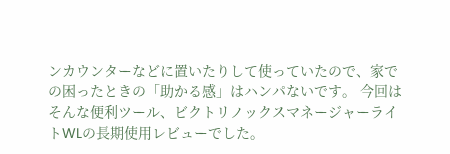ンカウンターなどに置いたりして使っていたので、家での困ったときの「助かる感」はハンパないです。 今回はそんな便利ツール、ビクトリノックスマネージャーライトWLの長期使用レビューでした。